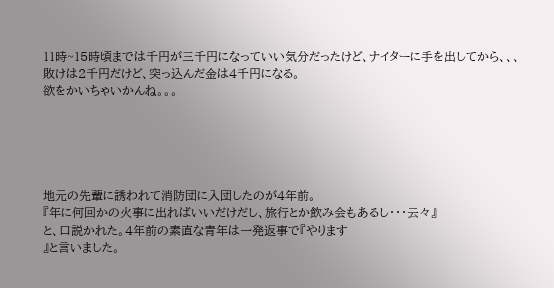11時~15時頃までは千円が三千円になっていい気分だったけど、ナイターに手を出してから、、、
敗けは2千円だけど、突っ込んだ金は4千円になる。
欲をかいちゃいかんね。。。





地元の先輩に誘われて消防団に入団したのが4年前。
『年に何回かの火事に出ればいいだけだし、旅行とか飲み会もあるし・・・云々』
と、口説かれた。4年前の素直な青年は一発返事で『やります
』と言いました。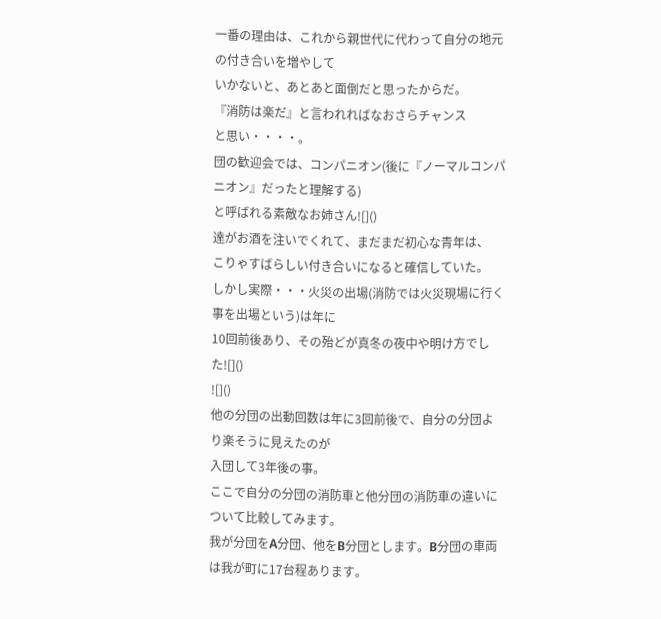一番の理由は、これから親世代に代わって自分の地元の付き合いを増やして
いかないと、あとあと面倒だと思ったからだ。
『消防は楽だ』と言われればなおさらチャンス
と思い・・・・。
団の歓迎会では、コンパニオン(後に『ノーマルコンパニオン』だったと理解する)
と呼ばれる素敵なお姉さん![]()
達がお酒を注いでくれて、まだまだ初心な青年は、
こりゃすばらしい付き合いになると確信していた。
しかし実際・・・火災の出場(消防では火災現場に行く事を出場という)は年に
10回前後あり、その殆どが真冬の夜中や明け方でした![]()
![]()
他の分団の出動回数は年に3回前後で、自分の分団より楽そうに見えたのが
入団して3年後の事。
ここで自分の分団の消防車と他分団の消防車の違いについて比較してみます。
我が分団をA分団、他をB分団とします。B分団の車両は我が町に17台程あります。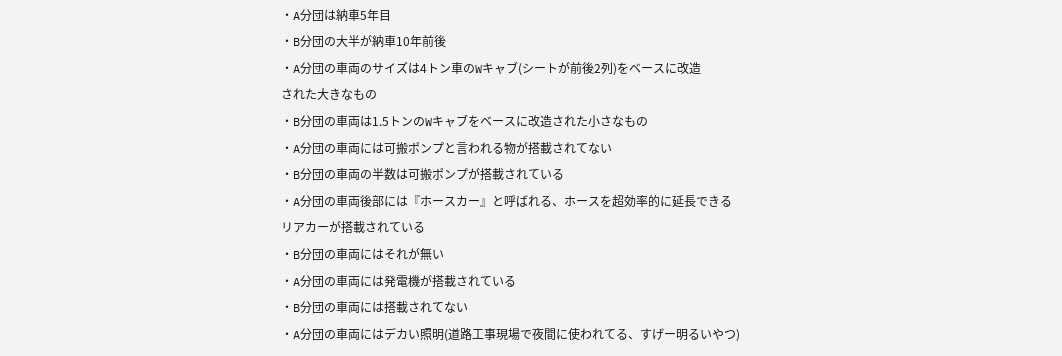・A分団は納車5年目
・B分団の大半が納車10年前後
・A分団の車両のサイズは4トン車のWキャブ(シートが前後2列)をベースに改造
された大きなもの
・B分団の車両は1.5トンのWキャブをベースに改造された小さなもの
・A分団の車両には可搬ポンプと言われる物が搭載されてない
・B分団の車両の半数は可搬ポンプが搭載されている
・A分団の車両後部には『ホースカー』と呼ばれる、ホースを超効率的に延長できる
リアカーが搭載されている
・B分団の車両にはそれが無い
・A分団の車両には発電機が搭載されている
・B分団の車両には搭載されてない
・A分団の車両にはデカい照明(道路工事現場で夜間に使われてる、すげー明るいやつ)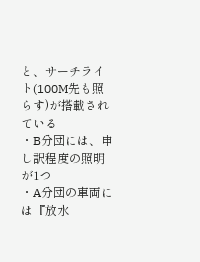と、サーチライト(100M先も照らす)が搭載されている
・B分団には、申し訳程度の照明が1つ
・A分団の車両には『放水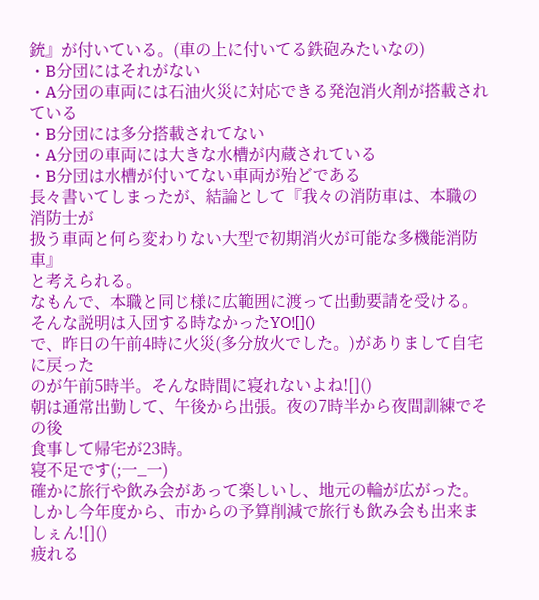銃』が付いている。(車の上に付いてる鉄砲みたいなの)
・B分団にはそれがない
・A分団の車両には石油火災に対応できる発泡消火剤が搭載されている
・B分団には多分搭載されてない
・A分団の車両には大きな水槽が内蔵されている
・B分団は水槽が付いてない車両が殆どである
長々書いてしまったが、結論として『我々の消防車は、本職の消防士が
扱う車両と何ら変わりない大型で初期消火が可能な多機能消防車』
と考えられる。
なもんで、本職と同じ様に広範囲に渡って出動要請を受ける。
そんな説明は入団する時なかったYO![]()
で、昨日の午前4時に火災(多分放火でした。)がありまして自宅に戻った
のが午前5時半。そんな時間に寝れないよね![]()
朝は通常出勤して、午後から出張。夜の7時半から夜間訓練でその後
食事して帰宅が23時。
寝不足です(;一_一)
確かに旅行や飲み会があって楽しいし、地元の輪が広がった。
しかし今年度から、市からの予算削減で旅行も飲み会も出来ましぇん![]()
疲れる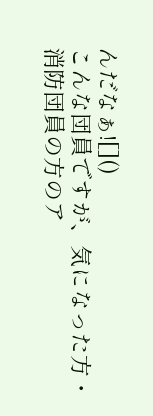んだなぁ![]()
こんな団員ですが、気になった方・消防団員の方のア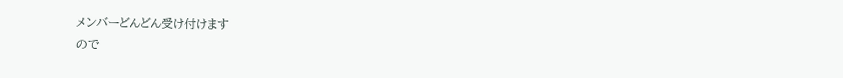メンバーどんどん受け付けます
ので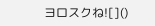ヨロスクね![]()